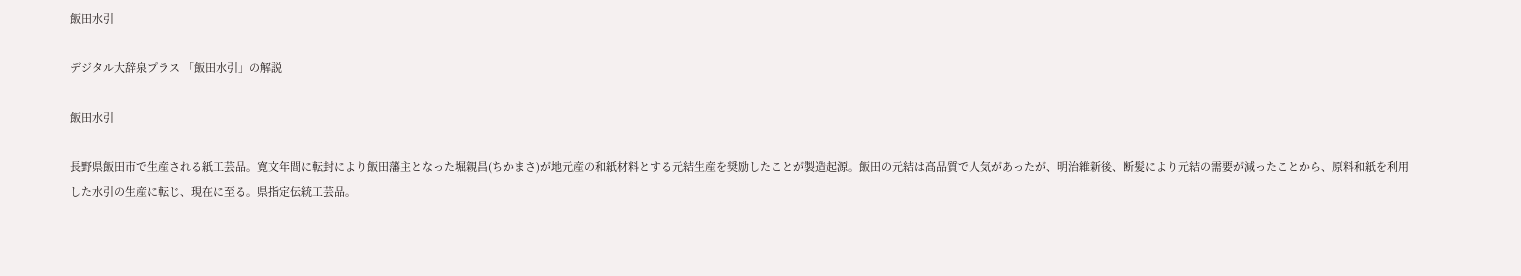飯田水引

デジタル大辞泉プラス 「飯田水引」の解説

飯田水引

長野県飯田市で生産される紙工芸品。寛文年間に転封により飯田藩主となった堀親昌(ちかまさ)が地元産の和紙材料とする元結生産を奨励したことが製造起源。飯田の元結は高品質で人気があったが、明治維新後、断髪により元結の需要が減ったことから、原料和紙を利用した水引の生産に転じ、現在に至る。県指定伝統工芸品。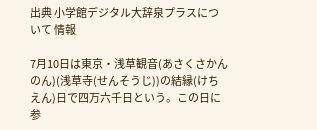出典 小学館デジタル大辞泉プラスについて 情報

7月10日は東京・浅草観音(あさくさかんのん)(浅草寺(せんそうじ))の結縁(けちえん)日で四万六千日という。この日に参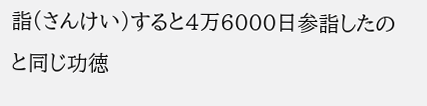詣(さんけい)すると4万6000日参詣したのと同じ功徳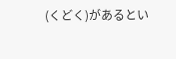(くどく)があるとい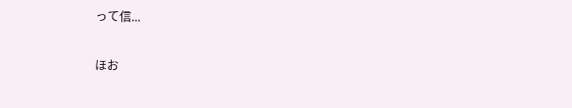って信...

ほお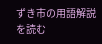ずき市の用語解説を読む